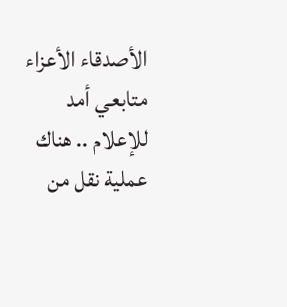الأصدقاء الأعزاء متابعي أمد للإعلام .. هناك عملية نقل من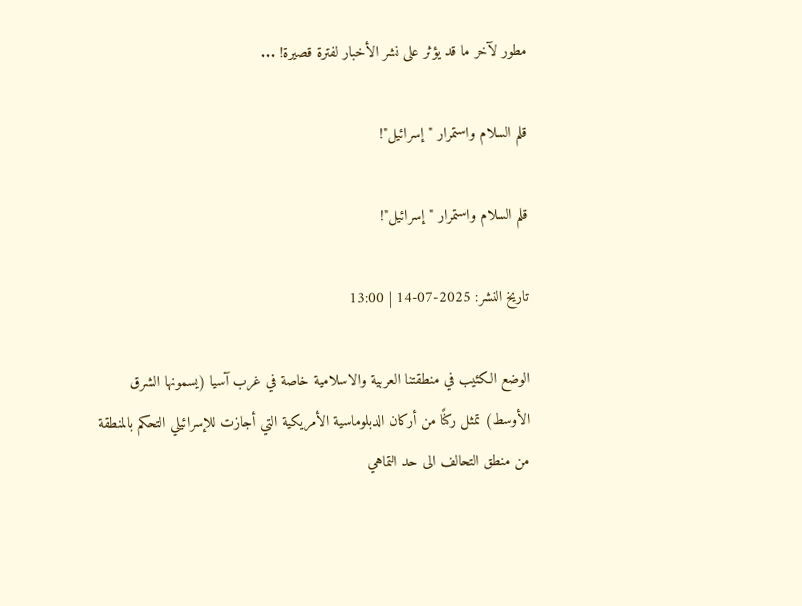مطور لآخر ما قد يؤثر على نشر الأخبار لفترة قصيرة! ...

قلم السلام واستمرار "إسرائيل"!

قلم السلام واستمرار "إسرائيل"!

تاريخ النشر: 2025-07-14 | 13:00

الوضع الكئيب في منطقتنا العربية والاسلامية خاصة في غرب آسيا (يسمونها الشرق الأوسط) تمثل ركنًا من أركان الدبلوماسية الأمريكية التي أجازت للإسرائيلي التحكم بالمنطقة من منطق التحالف الى حد التماهي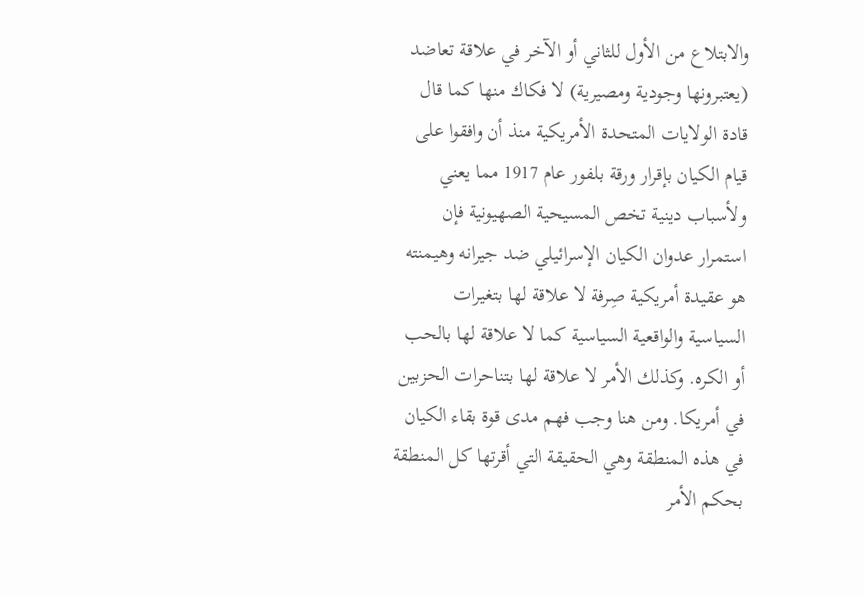والابتلاع من الأول للثاني أو الآخر في علاقة تعاضد (يعتبرونها وجودية ومصيرية) لا فكاك منها كما قال قادة الولايات المتحدة الأمريكية منذ أن وافقوا على قيام الكيان بإقرار ورقة بلفور عام 1917 مما يعني ولأسباب دينية تخص المسيحية الصهيونية فإن استمرار عدوان الكيان الإسرائيلي ضد جيرانه وهيمنته هو عقيدة أمريكية صِرفة لا علاقة لها بتغيرات السياسية والواقعية السياسية كما لا علاقة لها بالحب أو الكره. وكذلك الأمر لا علاقة لها بتناحرات الحزبين في أمريكا. ومن هنا وجب فهم مدى قوة بقاء الكيان في هذه المنطقة وهي الحقيقة التي أقرتها كل المنطقة بحكم الأمر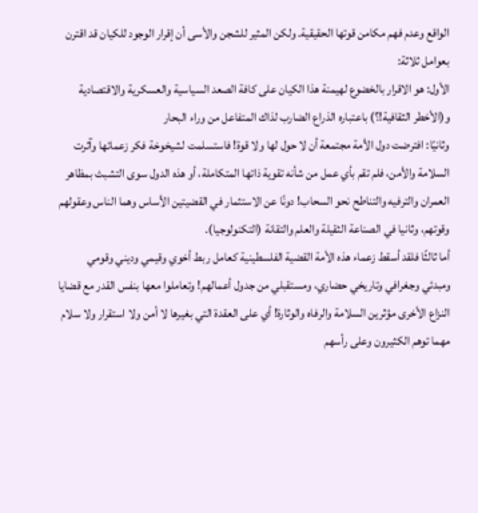الواقع وعدم فهم مكامن قوتها الحقيقية. ولكن المثير للشجن والأسى أن إقرار الوجود للكيان قد اقترن بعوامل ثلاثة:
الأول: هو الاقرار بالخضوع لهيمنة هذا الكيان على كافة الصعد السياسية والعسكرية والاقتصادية و(الأخطر الثقافية!؟) باعتباره الذراع الضارب لذاك المتفاعل من وراء البحار
وثانيًا: افترضت دول الأمة مجتمعة أن لا حول لها ولا قوة! فاستسلمت لشيخوخة فكر زعمائها وآثرت السلامة والأمن، فلم تقم بأي عمل من شأنه تقوية ذاتها المتكاملة، أو هذه الدول سوى التشبث بمظاهر العمران والترفيه والتناطح نحو السحاب! دونًا عن الاستثمار في القضيتين الأساس وهما الناس وعقولهم وقوتهم، وثانيا في الصناعة الثقيلة والعلم والتقانة (التكنولوجيا).
أما ثالثًا فلقد أسقط زعماء هذه الأمة القضية الفلسطينية كعامل ربط أخوي وقيمي وديني وقومي ومبدئي وجغرافي وتاريخي حضاري، ومستقبلي من جدول أعمالهم! وتعاملوا معها بنفس القدر مع قضايا النزاع الأخرى مؤثرين السلامة والرفاه والوثارة! أي على العقدة التي بغيرها لا أمن ولا استقرار ولا سلام مهما توهم الكثيرون وعلى رأسهم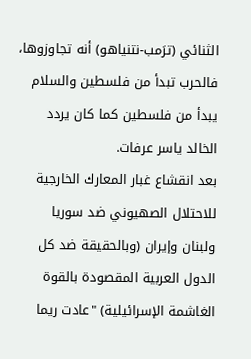الثنائي (ترَمب-نتنياهو) أنه تجاوزوها، فالحرب تبدأ من فلسطين والسلام يبدأ من فلسطين كما كان يردد الخالد ياسر عرفات.
بعد انقشاع غبار المعارك الخارجية للاحتلال الصهيوني ضد سوريا ولبنان وإيران (وبالحقيقة ضد كل الدول العربية المقصودة بالقوة الغاشمة الإسرائيلية) "عادت ريما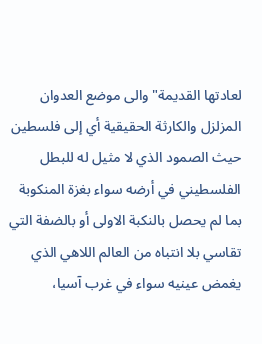لعادتها القديمة" والى موضع العدوان المزلزل والكارثة الحقيقية أي إلى فلسطين حيث الصمود الذي لا مثيل له للبطل الفلسطيني في أرضه سواء بغزة المنكوبة بما لم يحصل بالنكبة الاولى أو بالضفة التي تقاسي بلا انتباه من العالم اللاهي الذي يغمض عينيه سواء في غرب آسيا،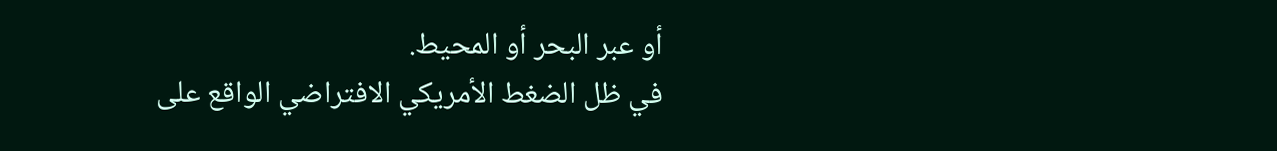أو عبر البحر أو المحيط.
في ظل الضغط الأمريكي الافتراضي الواقع على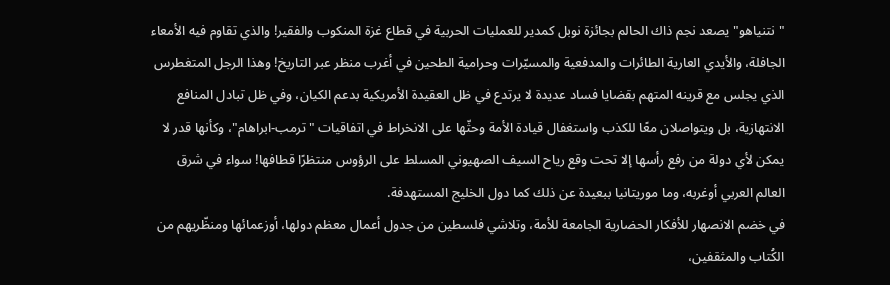"نتنياهو" يصعد نجم ذاك الحالم بجائزة نوبل كمدير للعمليات الحربية في قطاع غزة المنكوب والفقير! والذي تقاوم فيه الأمعاء الجافلة، والأيدي العارية الطائرات والمدفعية والمسيّرات وحرامية الطحين في أغرب منظر عبر التاريخ! وهذا الرجل المتغطرس الذي يجلس مع قرينه المتهم بقضايا فساد عديدة لا يرتدع في ظل العقيدة الأمريكية بدعم الكيان، وفي ظل تبادل المنافع الانتهازية، بل ويتواصلان معًا للكذب واستغفال قيادة الأمة وحثّها على الانخراط في اتفاقيات "ترمب-ابراهام"، وكأنها قدر لا يمكن لأي دولة من رفع رأسها إلا تحت وقع رياح السيف الصهيوني المسلط على الرؤوس منتظرًا قطافها! سواء في شرق العالم العربي أوغربه، وما موريتانيا ببعيدة عن ذلك كما دول الخليج المستهدفة.
في خضم الانصهار للأفكار الحضارية الجامعة للأمة، وتلاشي فلسطين من جدول أعمال معظم دولها، أوزعمائها ومنظّريهم من الكُتاب والمثقفين،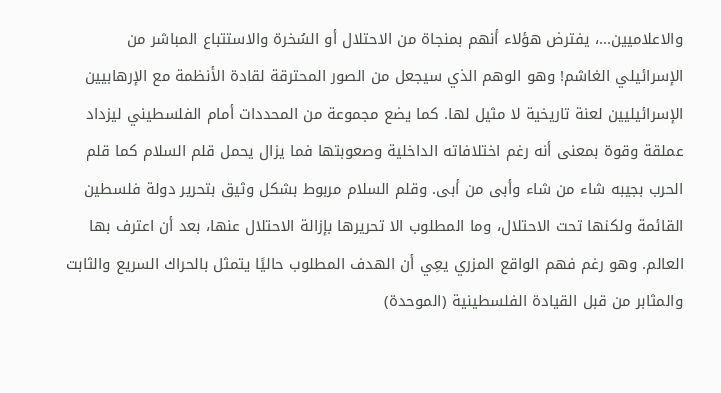والاعلاميين...، يفترض هؤلاء أنهم بمنجاة من الاحتلال أو السُخرة والاستتباع المباشر من الإسرائيلي الغاشم! وهو الوهم الذي سيجعل من الصور المحترقة لقادة الأنظمة مع الإرهابيين الإسرائيليين لعنة تاريخية لا مثيل لها. كما يضع مجموعة من المحددات أمام الفلسطيني ليزداد عملقة وقوة بمعنى أنه رغم اختلافاته الداخلية وصعوبتها فما يزال يحمل قلم السلام كما قلم الحرب بجيبه شاء من شاء وأبى من أبى. وقلم السلام مربوط بشكل وثيق بتحرير دولة فلسطين القائمة ولكنها تحت الاحتلال، وما المطلوب الا تحريرها بإزالة الاحتلال عنها، بعد أن اعترف بها العالم. وهو رغم فهم الواقع المزري يعِي أن الهدف المطلوب حاليًا يتمثل بالحراك السريع والثابت والمثابر من قبل القيادة الفلسطينية (الموحدة)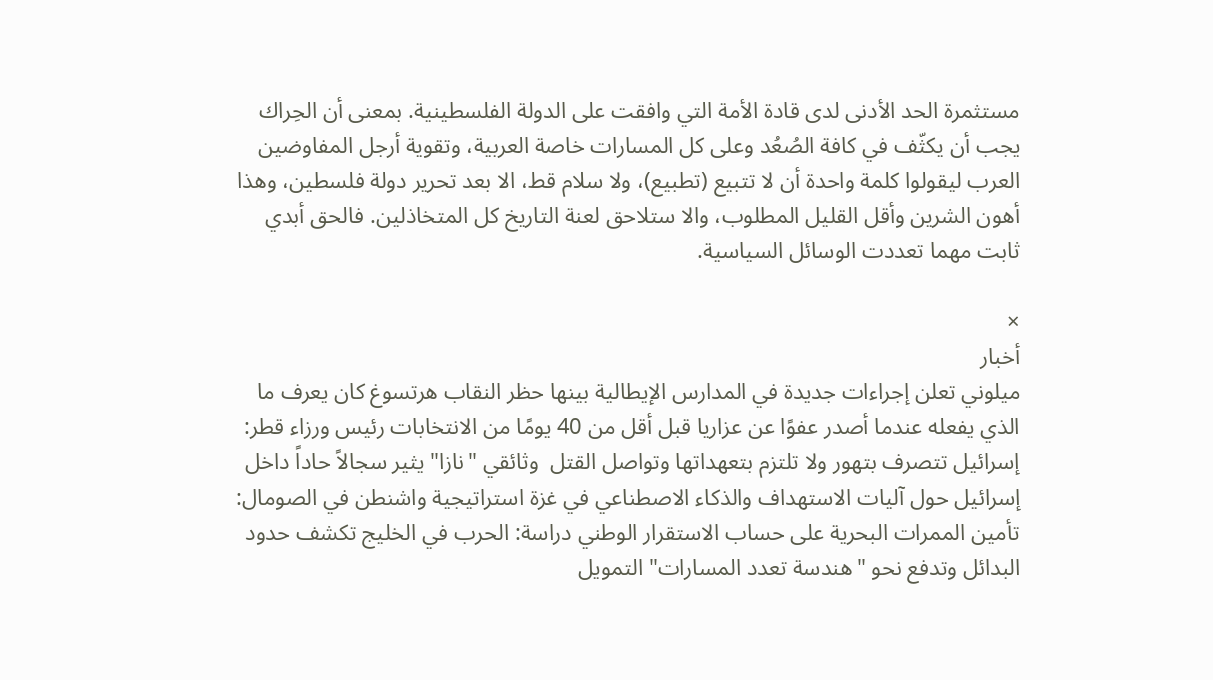مستثمرة الحد الأدنى لدى قادة الأمة التي وافقت على الدولة الفلسطينية. بمعنى أن الحِراك يجب أن يكثّف في كافة الصُعُد وعلى كل المسارات خاصة العربية، وتقوية أرجل المفاوضين العرب ليقولوا كلمة واحدة أن لا تتبيع (تطبيع)، ولا سلام قط، الا بعد تحرير دولة فلسطين، وهذا أهون الشرين وأقل القليل المطلوب، والا ستلاحق لعنة التاريخ كل المتخاذلين. فالحق أبدي ثابت مهما تعددت الوسائل السياسية.

×
أخبار
ميلوني تعلن إجراءات جديدة في المدارس الإيطالية بينها حظر النقاب هرتسوغ كان يعرف ما الذي يفعله عندما أصدر عفوًا عن عزاريا قبل أقل من 40 يومًا من الانتخابات رئيس ورزاء قطر: إسرائيل تتصرف بتهور ولا تلتزم بتعهداتها وتواصل القتل  وثائقي "نازا" يثير سجالاً حاداً داخل إسرائيل حول آليات الاستهداف والذكاء الاصطناعي في غزة استراتيجية واشنطن في الصومال: تأمين الممرات البحرية على حساب الاستقرار الوطني دراسة: الحرب في الخليج تكشف حدود البدائل وتدفع نحو "هندسة تعدد المسارات" التمويل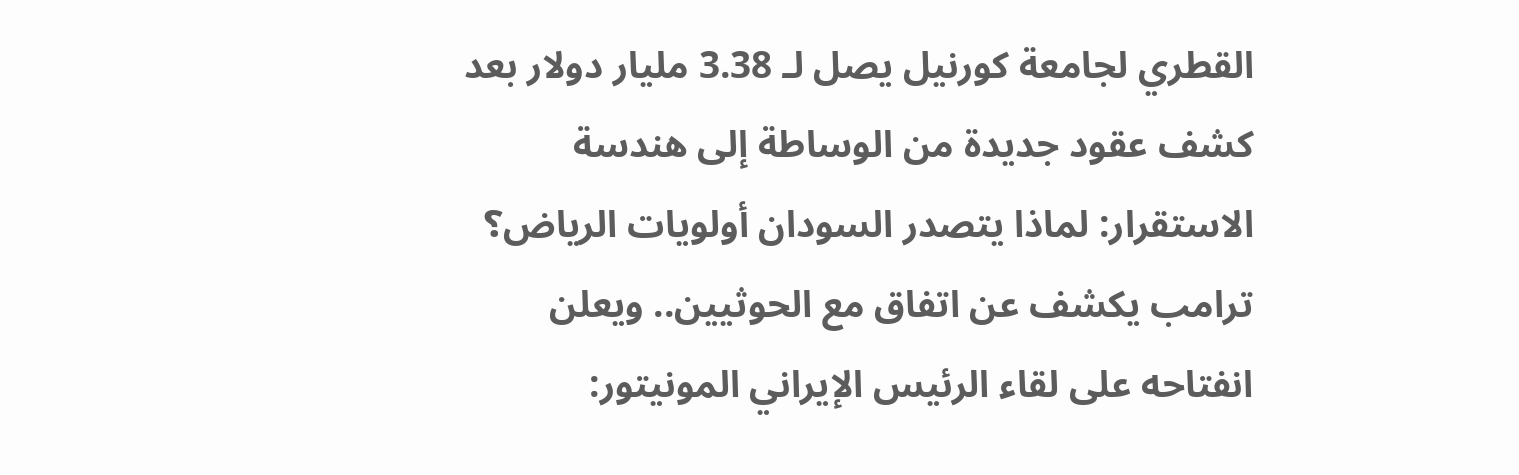القطري لجامعة كورنيل يصل لـ 3.38 مليار دولار بعد كشف عقود جديدة من الوساطة إلى هندسة الاستقرار: لماذا يتصدر السودان أولويات الرياض؟ ترامب يكشف عن اتفاق مع الحوثيين.. ويعلن انفتاحه على لقاء الرئيس الإيراني المونيتور: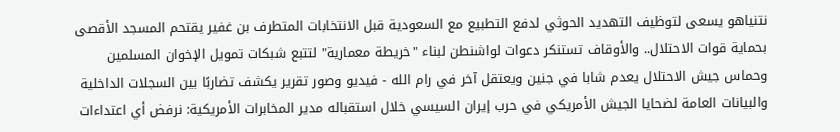نتنياهو يسعى لتوظيف التهديد الحوثي لدفع التطبيع مع السعودية قبل الانتخابات المتطرف بن غفير يقتحم المسجد الأقصى بحماية قوات الاحتلال.. والأوقاف تستنكر دعوات لواشنطن لبناء "خريطة معمارية" لتتبع شبكات تمويل الإخوان المسلمين وحماس جيش الاحتلال يعدم شابا في جنين ويعتقل آخر في رام الله - فيديو وصور تقرير يكشف تضاربًا بين السجلات الداخلية والبيانات العامة لضحايا الجيش الأمريكي في حرب إيران السيسي خلال استقباله مدير المخابرات الأمريكية: نرفض أي اعتداءات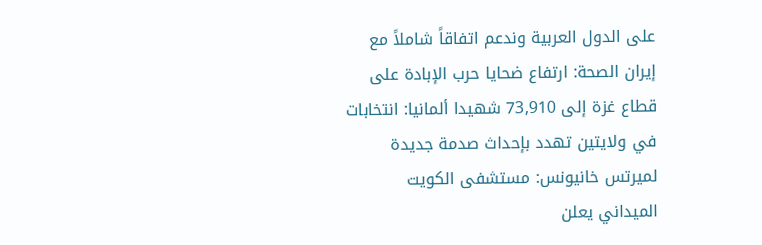على الدول العربية وندعم اتفاقاً شاملاً مع إيران الصحة: ارتفاع ضحايا حرب الإبادة على قطاع غزة إلى 73,910 شهيدا ألمانيا: انتخابات في ولايتين تهدد بإحداث صدمة جديدة لميرتس خانيونس: مستشفى الكويت الميداني يعلن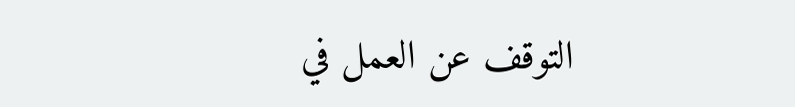التوقف عن العمل في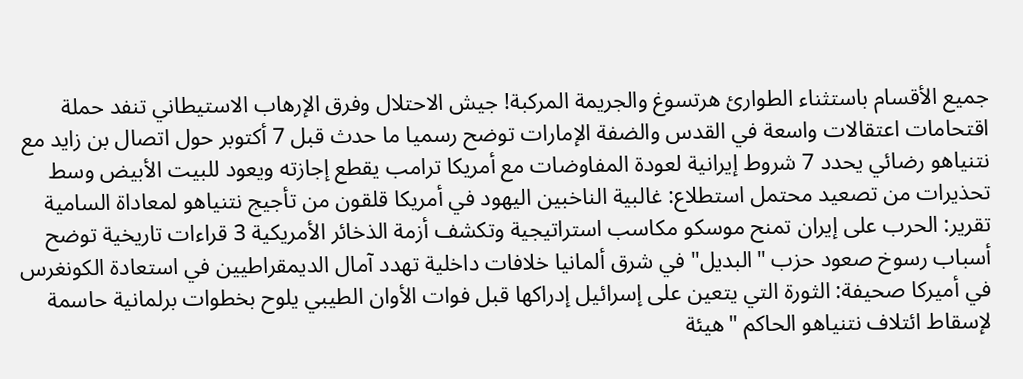جميع الأقسام باستثناء الطوارئ هرتسوغ والجريمة المركبة! جيش الاحتلال وفرق الإرهاب الاستيطاني تنفد حملة اقتحامات اعتقالات واسعة في القدس والضفة الإمارات توضح رسميا ما حدث قبل 7 أكتوبر حول اتصال بن زايد مع نتنياهو رضائي يحدد 7 شروط إيرانية لعودة المفاوضات مع أمريكا ترامب يقطع إجازته ويعود للبيت الأبيض وسط تحذيرات من تصعيد محتمل استطلاع: غالبية الناخبين اليهود في أمريكا قلقون من تأجيج نتنياهو لمعاداة السامية تقرير: الحرب على إيران تمنح موسكو مكاسب استراتيجية وتكشف أزمة الذخائر الأمريكية 3 قراءات تاريخية توضح أسباب رسوخ صعود حزب "البديل" في شرق ألمانيا خلافات داخلية تهدد آمال الديمقراطيين في استعادة الكونغرس في أميركا صحيفة: الثورة التي يتعين على إسرائيل إدراكها قبل فوات الأوان الطيبي يلوح بخطوات برلمانية حاسمة لإسقاط ائتلاف نتنياهو الحاكم "هيئة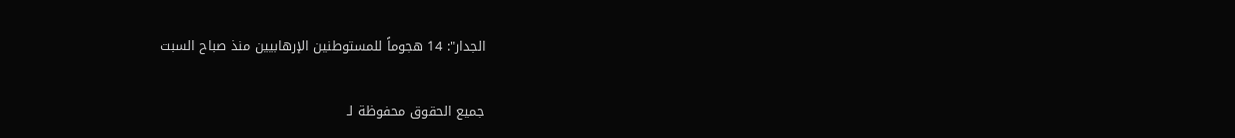الجدار": 14 هجوماً للمستوطنين الإرهابيين منذ صباح السبت

جميع الحقوق محفوظة لـ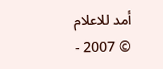أمد للاعلام © 2007 -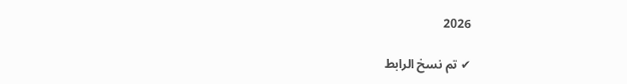2026

✔ تم نسخ الرابط